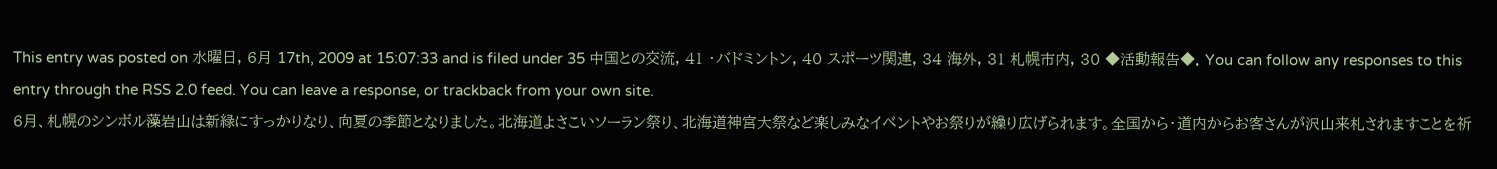This entry was posted on 水曜日, 6月 17th, 2009 at 15:07:33 and is filed under 35 中国との交流, 41 ・バドミントン, 40 スポーツ関連, 34 海外, 31 札幌市内, 30 ◆活動報告◆. You can follow any responses to this entry through the RSS 2.0 feed. You can leave a response, or trackback from your own site.
6月、札幌のシンボル藻岩山は新緑にすっかりなり、向夏の季節となりました。北海道よさこいソーラン祭り、北海道神宮大祭など楽しみなイベントやお祭りが繰り広げられます。全国から・道内からお客さんが沢山来札されますことを祈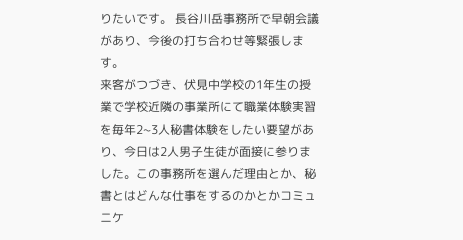りたいです。 長谷川岳事務所で早朝会議があり、今後の打ち合わせ等緊張します。
来客がつづき、伏見中学校の1年生の授業で学校近隣の事業所にて職業体験実習を毎年2~3人秘書体験をしたい要望があり、今日は2人男子生徒が面接に参りました。この事務所を選んだ理由とか、秘書とはどんな仕事をするのかとかコミュニケ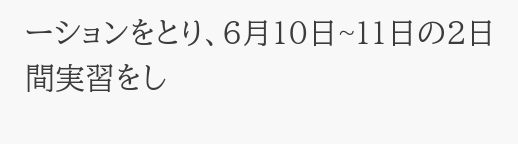ーションをとり、6月10日~11日の2日間実習をし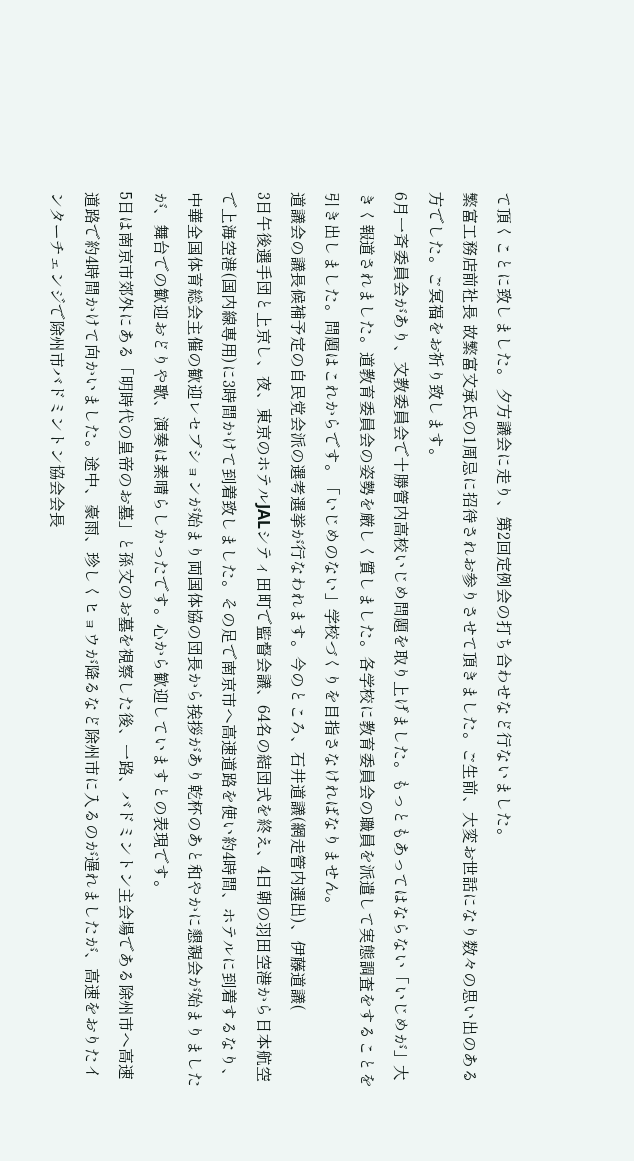て頂くことに致しました。 夕方議会に走り、第2回定例会の打ち合わせなど行ないました。
繁富工務店前社長 故繁富文承氏の1周忌に招待されお参りさせて頂きました。ご生前、大変お世話になり数々の思い出のある方でした。ご冥福をお祈り致します。
6月一斉委員会があり、文教委員会で十勝管内高校いじめ問題を取り上げました。もっともあってはならない「いじめが」大きく報道されました。道教育委員会の姿勢を厳しく質しました。各学校に教育委員会の職員を派遣して実態調査をすることを引き出しました。問題はこれからです。「いじめのない」学校づくりを目指さなければなりません。
道議会の議長候補予定の自民党会派の選考選挙が行なわれます。今のところ、石井道議(網走管内選出)、伊藤道議(
3日午後選手団と上京し、夜、東京のホテルJALシティ田町で監督会議、64名の結団式を終え、4日朝の羽田空港から日本航空で上海空港(国内線専用)に3時間かけて到着致しました。その足で南京市へ高速道路を使い約4時間、ホテルに到着するなり、中華全国体育総会主催の歓迎レセプションが始まり両国体協の団長から挨拶があり乾杯のあと和やかに懇親会が始まりましたが、舞台での歓迎おどりや歌、演奏は素晴らしかったです。心から歓迎していますとの表現です。
5日は南京市郊外にある「明時代の皇帝のお墓」と孫文のお墓を視察した後、一路、バドミントン主会場である除州市へ高速道路で約4時間かけて向かいました。途中、豪雨、珍しくヒョウが降るなど除州市に入るのが遅れましたが、高速をおりたインターチェンジで除州市バドミントン協会会長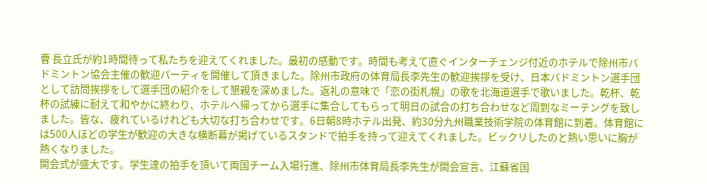曹 長立氏が約1時間待って私たちを迎えてくれました。最初の感動です。時間も考えて直ぐインターチェンジ付近のホテルで除州市バドミントン協会主催の歓迎パーティを開催して頂きました。除州市政府の体育局長李先生の歓迎挨拶を受け、日本バドミントン選手団として訪問挨拶をして選手団の紹介をして懇親を深めました。返礼の意味で「恋の街札幌」の歌を北海道選手で歌いました。乾杯、乾杯の試練に耐えて和やかに終わり、ホテルへ帰ってから選手に集合してもらって明日の試合の打ち合わせなど周到なミーテングを致しました。皆な、疲れているけれども大切な打ち合わせです。6日朝8時ホテル出発、約30分九州職業技術学院の体育館に到着。体育館には500人ほどの学生が歓迎の大きな横断幕が掲げているスタンドで拍手を持って迎えてくれました。ビックリしたのと熱い思いに胸が熱くなりました。
開会式が盛大です。学生達の拍手を頂いて両国チーム入場行進、除州市体育局長李先生が開会宣言、江蘇省国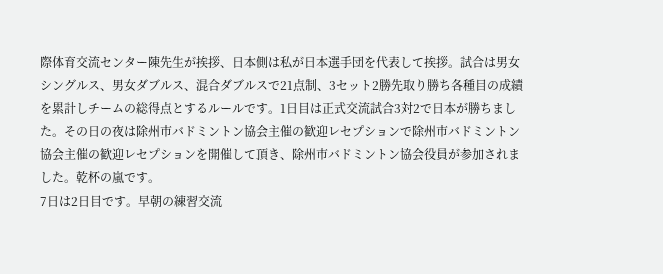際体育交流センター陳先生が挨拶、日本側は私が日本選手団を代表して挨拶。試合は男女シングルス、男女ダブルス、混合ダブルスで21点制、3セット2勝先取り勝ち各種目の成績を累計しチームの総得点とするルールです。1日目は正式交流試合3対2で日本が勝ちました。その日の夜は除州市バドミントン協会主催の歓迎レセプションで除州市バドミントン協会主催の歓迎レセプションを開催して頂き、除州市バドミントン協会役員が参加されました。乾杯の嵐です。
7日は2日目です。早朝の練習交流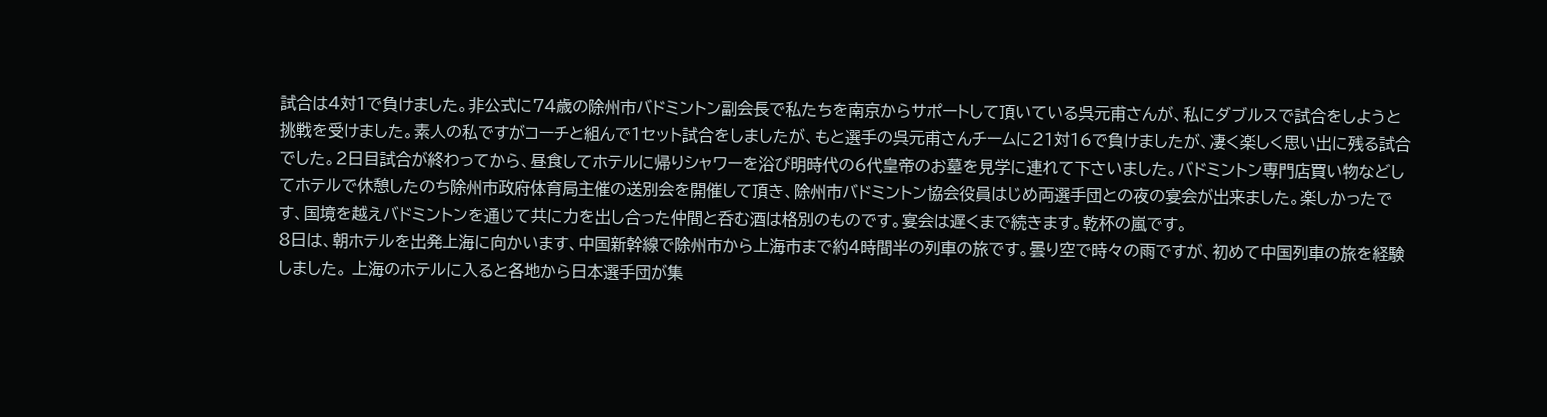試合は4対1で負けました。非公式に74歳の除州市バドミントン副会長で私たちを南京からサポートして頂いている呉元甫さんが、私にダブルスで試合をしようと挑戦を受けました。素人の私ですがコーチと組んで1セット試合をしましたが、もと選手の呉元甫さんチームに21対16で負けましたが、凄く楽しく思い出に残る試合でした。2日目試合が終わってから、昼食してホテルに帰りシャワーを浴び明時代の6代皇帝のお墓を見学に連れて下さいました。バドミントン専門店買い物などしてホテルで休憩したのち除州市政府体育局主催の送別会を開催して頂き、除州市バドミントン協会役員はじめ両選手団との夜の宴会が出来ました。楽しかったです、国境を越えバドミントンを通じて共に力を出し合った仲間と呑む酒は格別のものです。宴会は遅くまで続きます。乾杯の嵐です。
8日は、朝ホテルを出発上海に向かいます、中国新幹線で除州市から上海市まで約4時間半の列車の旅です。曇り空で時々の雨ですが、初めて中国列車の旅を経験しました。 上海のホテルに入ると各地から日本選手団が集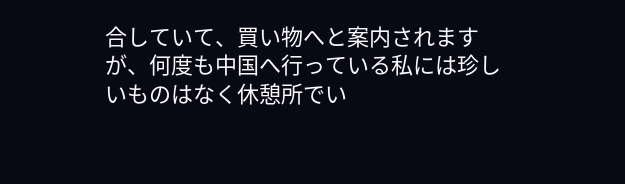合していて、買い物へと案内されますが、何度も中国へ行っている私には珍しいものはなく休憩所でい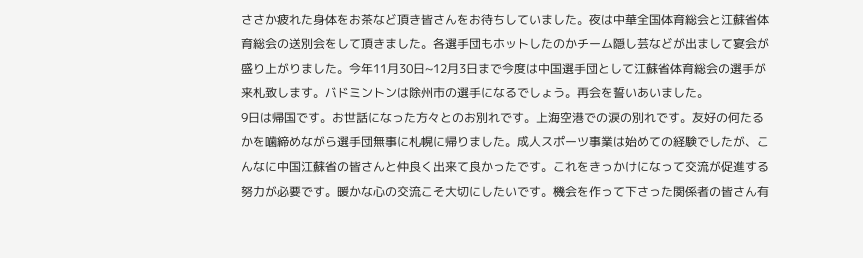ささか疲れた身体をお茶など頂き皆さんをお待ちしていました。夜は中華全国体育総会と江蘇省体育総会の送別会をして頂きました。各選手団もホットしたのかチーム隠し芸などが出まして宴会が盛り上がりました。今年11月30日~12月3日まで今度は中国選手団として江蘇省体育総会の選手が来札致します。バドミントンは除州市の選手になるでしょう。再会を誓いあいました。
9日は帰国です。お世話になった方々とのお別れです。上海空港での涙の別れです。友好の何たるかを噛締めながら選手団無事に札幌に帰りました。成人スポーツ事業は始めての経験でしたが、こんなに中国江蘇省の皆さんと仲良く出来て良かったです。これをきっかけになって交流が促進する努力が必要です。暖かな心の交流こそ大切にしたいです。機会を作って下さった関係者の皆さん有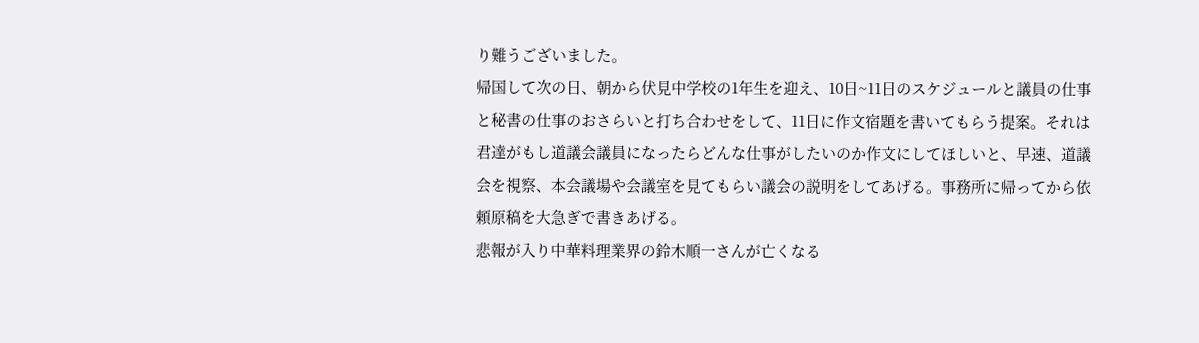り難うございました。
帰国して次の日、朝から伏見中学校の1年生を迎え、10日~11日のスケジュールと議員の仕事と秘書の仕事のおさらいと打ち合わせをして、11日に作文宿題を書いてもらう提案。それは君達がもし道議会議員になったらどんな仕事がしたいのか作文にしてほしいと、早速、道議会を視察、本会議場や会議室を見てもらい議会の説明をしてあげる。事務所に帰ってから依頼原稿を大急ぎで書きあげる。
悲報が入り中華料理業界の鈴木順一さんが亡くなる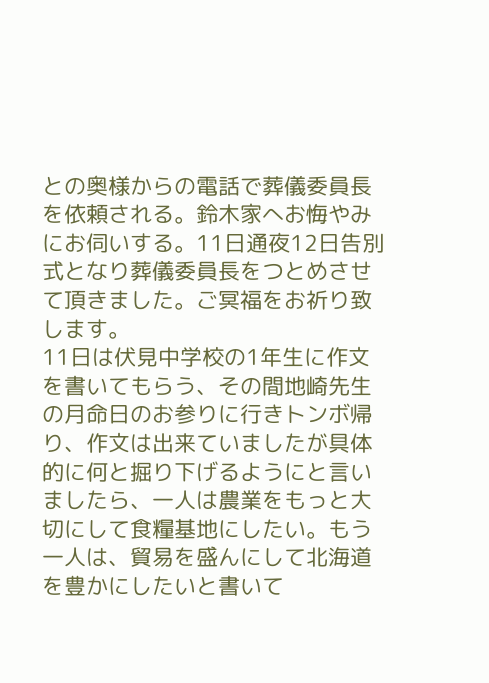との奥様からの電話で葬儀委員長を依頼される。鈴木家へお悔やみにお伺いする。11日通夜12日告別式となり葬儀委員長をつとめさせて頂きました。ご冥福をお祈り致します。
11日は伏見中学校の1年生に作文を書いてもらう、その間地崎先生の月命日のお参りに行きトンボ帰り、作文は出来ていましたが具体的に何と掘り下げるようにと言いましたら、一人は農業をもっと大切にして食糧基地にしたい。もう一人は、貿易を盛んにして北海道を豊かにしたいと書いて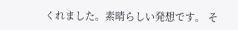くれました。素晴らしい発想です。 そ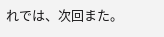れでは、次回また。